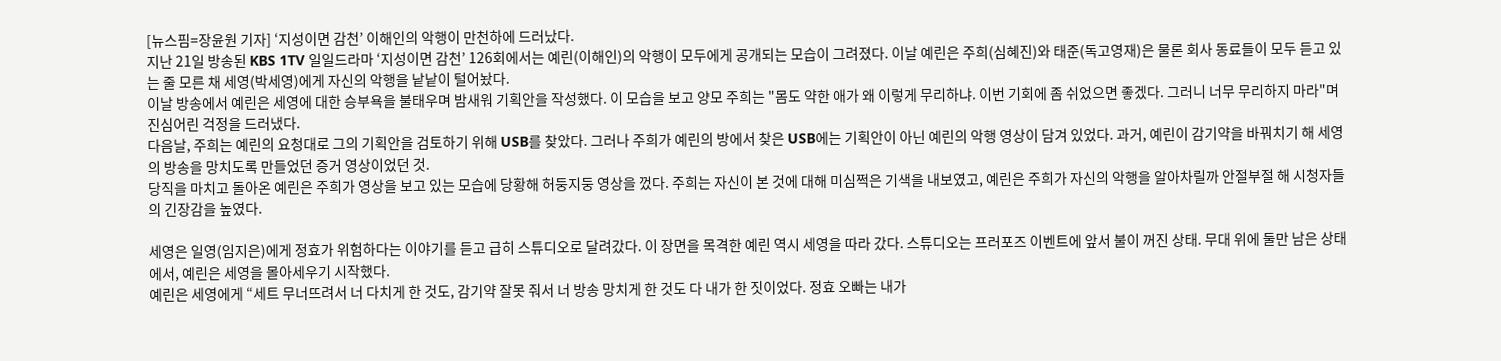[뉴스핌=장윤원 기자] ‘지성이면 감천’ 이해인의 악행이 만천하에 드러났다.
지난 21일 방송된 KBS 1TV 일일드라마 ‘지성이면 감천’ 126회에서는 예린(이해인)의 악행이 모두에게 공개되는 모습이 그려졌다. 이날 예린은 주희(심혜진)와 태준(독고영재)은 물론 회사 동료들이 모두 듣고 있는 줄 모른 채 세영(박세영)에게 자신의 악행을 낱낱이 털어놨다.
이날 방송에서 예린은 세영에 대한 승부욕을 불태우며 밤새워 기획안을 작성했다. 이 모습을 보고 양모 주희는 "몸도 약한 애가 왜 이렇게 무리하냐. 이번 기회에 좀 쉬었으면 좋겠다. 그러니 너무 무리하지 마라"며 진심어린 걱정을 드러냈다.
다음날, 주희는 예린의 요청대로 그의 기획안을 검토하기 위해 USB를 찾았다. 그러나 주희가 예린의 방에서 찾은 USB에는 기획안이 아닌 예린의 악행 영상이 담겨 있었다. 과거, 예린이 감기약을 바꿔치기 해 세영의 방송을 망치도록 만들었던 증거 영상이었던 것.
당직을 마치고 돌아온 예린은 주희가 영상을 보고 있는 모습에 당황해 허둥지둥 영상을 껐다. 주희는 자신이 본 것에 대해 미심쩍은 기색을 내보였고, 예린은 주희가 자신의 악행을 알아차릴까 안절부절 해 시청자들의 긴장감을 높였다.

세영은 일영(임지은)에게 정효가 위험하다는 이야기를 듣고 급히 스튜디오로 달려갔다. 이 장면을 목격한 예린 역시 세영을 따라 갔다. 스튜디오는 프러포즈 이벤트에 앞서 불이 꺼진 상태. 무대 위에 둘만 남은 상태에서, 예린은 세영을 몰아세우기 시작했다.
예린은 세영에게 “세트 무너뜨려서 너 다치게 한 것도, 감기약 잘못 줘서 너 방송 망치게 한 것도 다 내가 한 짓이었다. 정효 오빠는 내가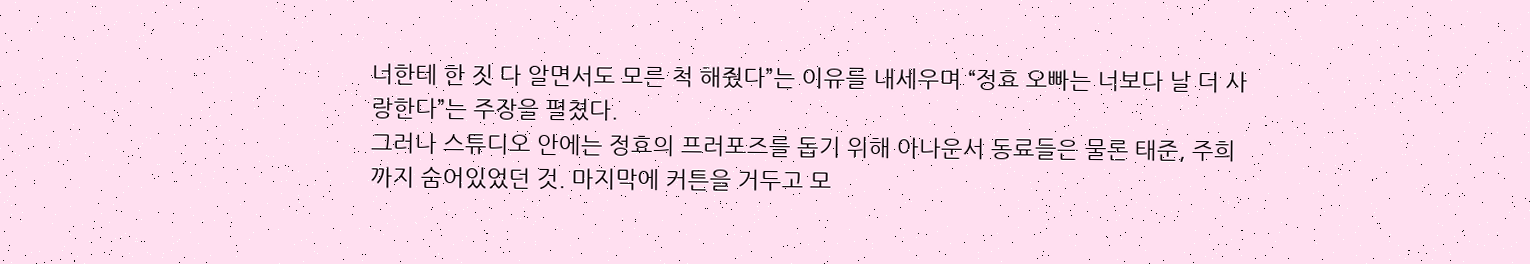너한테 한 짓 다 알면서도 모른 척 해줬다”는 이유를 내세우며 “정효 오빠는 너보다 날 더 사랑한다”는 주장을 펼쳤다.
그러나 스튜디오 안에는 정효의 프러포즈를 돕기 위해 아나운서 동료들은 물론 태준, 주희까지 숨어있었던 것. 마지막에 커튼을 거두고 모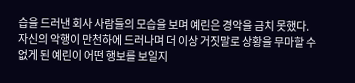습을 드러낸 회사 사람들의 모습을 보며 예린은 경악을 금치 못했다.
자신의 악행이 만천하에 드러나며 더 이상 거짓말로 상황을 무마할 수 없게 된 예린이 어떤 행보를 보일지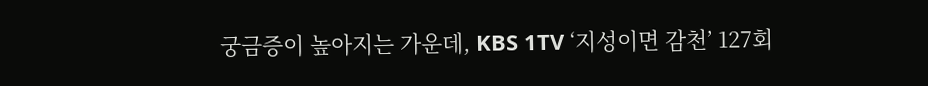궁금증이 높아지는 가운데, KBS 1TV ‘지성이면 감천’ 127회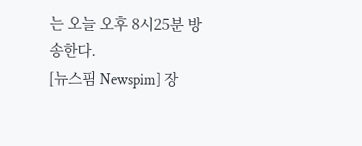는 오늘 오후 8시25분 방송한다.
[뉴스핌 Newspim] 장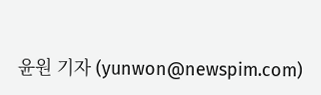윤원 기자 (yunwon@newspim.com)